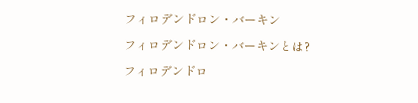フィロデンドロン・バーキン

フィロデンドロン・バーキンとは?

フィロデンドロ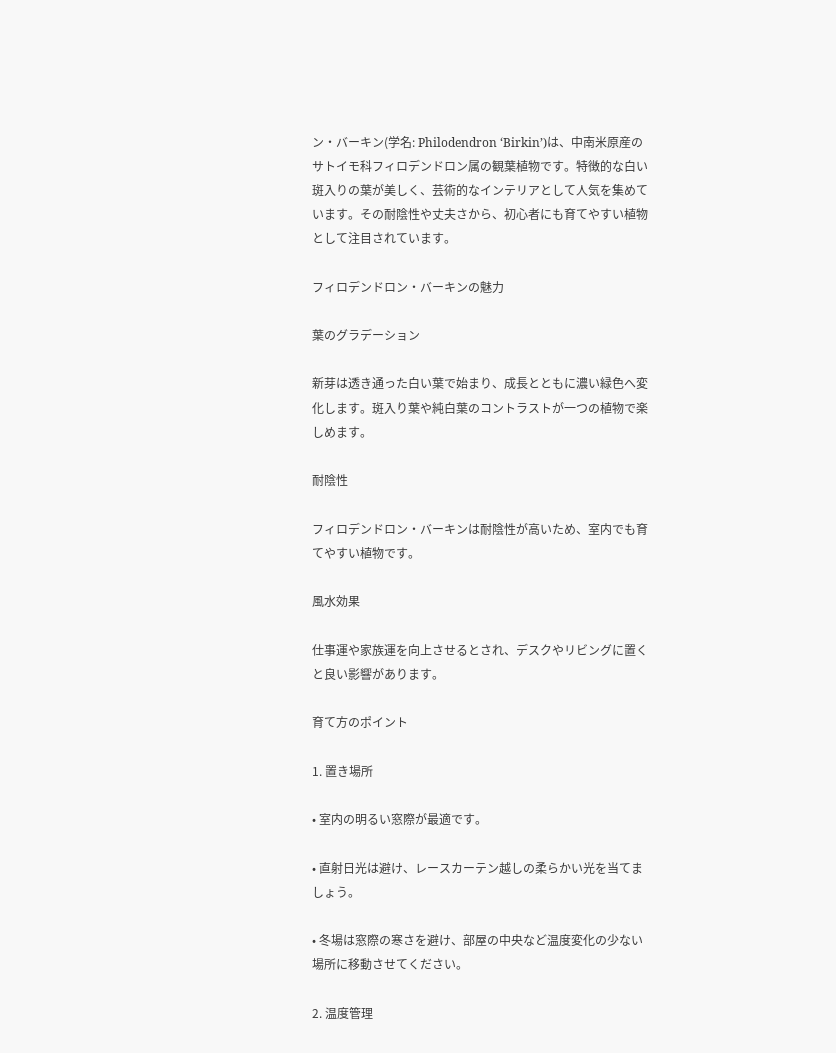ン・バーキン(学名: Philodendron ‘Birkin’)は、中南米原産のサトイモ科フィロデンドロン属の観葉植物です。特徴的な白い斑入りの葉が美しく、芸術的なインテリアとして人気を集めています。その耐陰性や丈夫さから、初心者にも育てやすい植物として注目されています。

フィロデンドロン・バーキンの魅力

葉のグラデーション

新芽は透き通った白い葉で始まり、成長とともに濃い緑色へ変化します。斑入り葉や純白葉のコントラストが一つの植物で楽しめます。

耐陰性

フィロデンドロン・バーキンは耐陰性が高いため、室内でも育てやすい植物です。

風水効果

仕事運や家族運を向上させるとされ、デスクやリビングに置くと良い影響があります。

育て方のポイント

1. 置き場所

• 室内の明るい窓際が最適です。

• 直射日光は避け、レースカーテン越しの柔らかい光を当てましょう。

• 冬場は窓際の寒さを避け、部屋の中央など温度変化の少ない場所に移動させてください。

2. 温度管理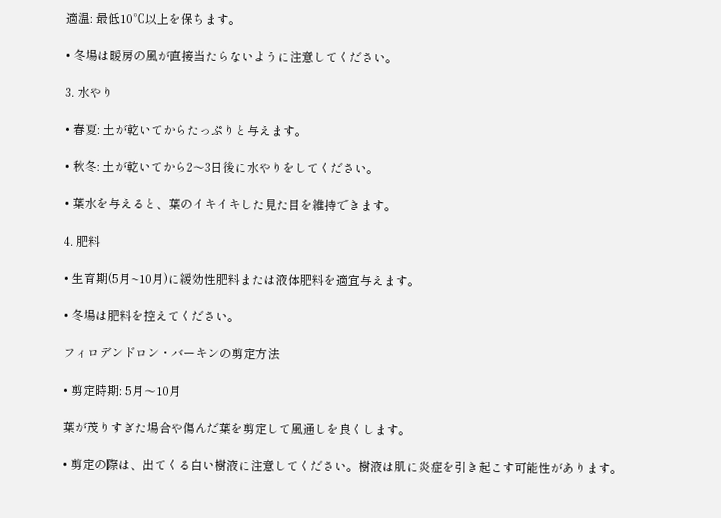適温: 最低10℃以上を保ちます。

• 冬場は暖房の風が直接当たらないように注意してください。

3. 水やり

• 春夏: 土が乾いてからたっぷりと与えます。

• 秋冬: 土が乾いてから2〜3日後に水やりをしてください。

• 葉水を与えると、葉のイキイキした見た目を維持できます。

4. 肥料

• 生育期(5月~10月)に緩効性肥料または液体肥料を適宜与えます。

• 冬場は肥料を控えてください。

フィロデンドロン・バーキンの剪定方法

• 剪定時期: 5月〜10月

葉が茂りすぎた場合や傷んだ葉を剪定して風通しを良くします。

• 剪定の際は、出てくる白い樹液に注意してください。樹液は肌に炎症を引き起こす可能性があります。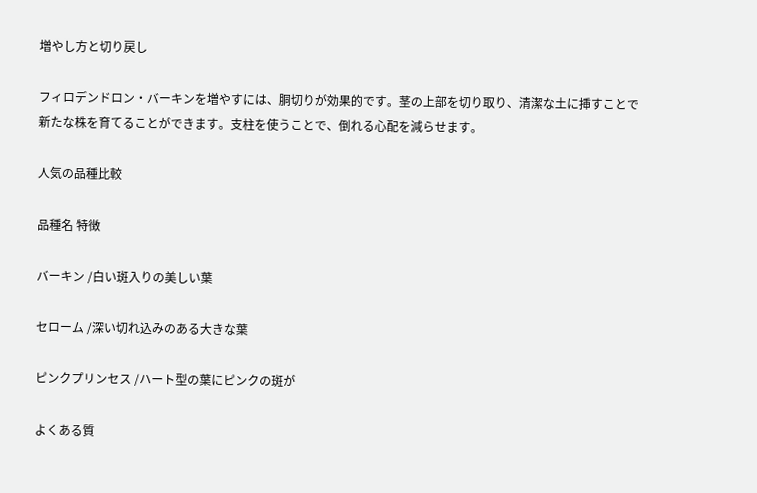増やし方と切り戻し

フィロデンドロン・バーキンを増やすには、胴切りが効果的です。茎の上部を切り取り、清潔な土に挿すことで新たな株を育てることができます。支柱を使うことで、倒れる心配を減らせます。

人気の品種比較

品種名 特徴

バーキン /白い斑入りの美しい葉

セローム /深い切れ込みのある大きな葉

ピンクプリンセス /ハート型の葉にピンクの斑が

よくある質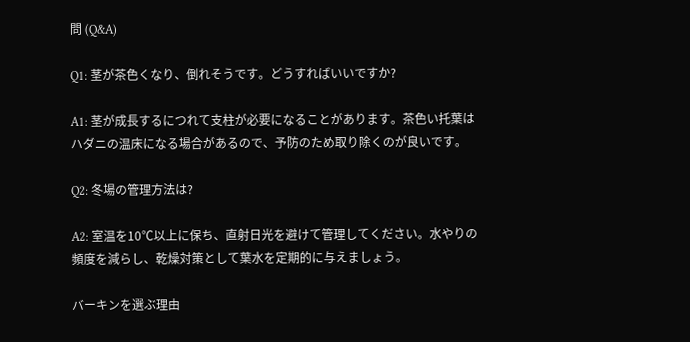問 (Q&A)

Q1: 茎が茶色くなり、倒れそうです。どうすればいいですか?

A1: 茎が成長するにつれて支柱が必要になることがあります。茶色い托葉はハダニの温床になる場合があるので、予防のため取り除くのが良いです。

Q2: 冬場の管理方法は?

A2: 室温を10℃以上に保ち、直射日光を避けて管理してください。水やりの頻度を減らし、乾燥対策として葉水を定期的に与えましょう。

バーキンを選ぶ理由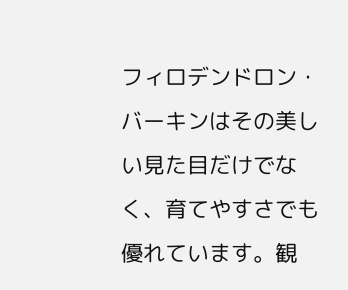フィロデンドロン・バーキンはその美しい見た目だけでなく、育てやすさでも優れています。観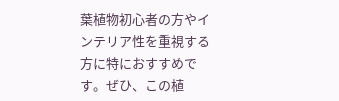葉植物初心者の方やインテリア性を重視する方に特におすすめです。ぜひ、この植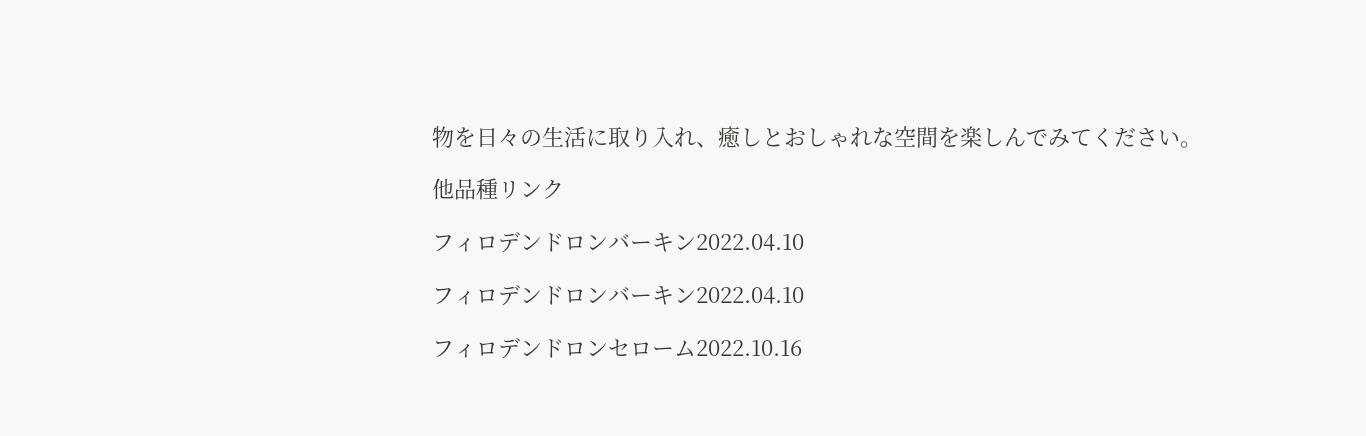物を日々の生活に取り入れ、癒しとおしゃれな空間を楽しんでみてください。

他品種リンク

フィロデンドロンバーキン2022.04.10

フィロデンドロンバーキン2022.04.10

フィロデンドロンセローム2022.10.16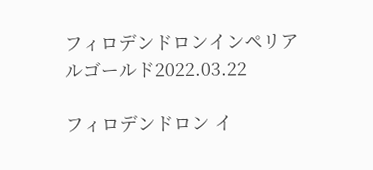フィロデンドロンインペリアルゴールド2022.03.22

フィロデンドロン イ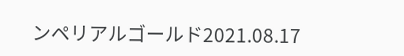ンペリアルゴールド2021.08.17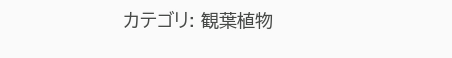カテゴリ: 観葉植物